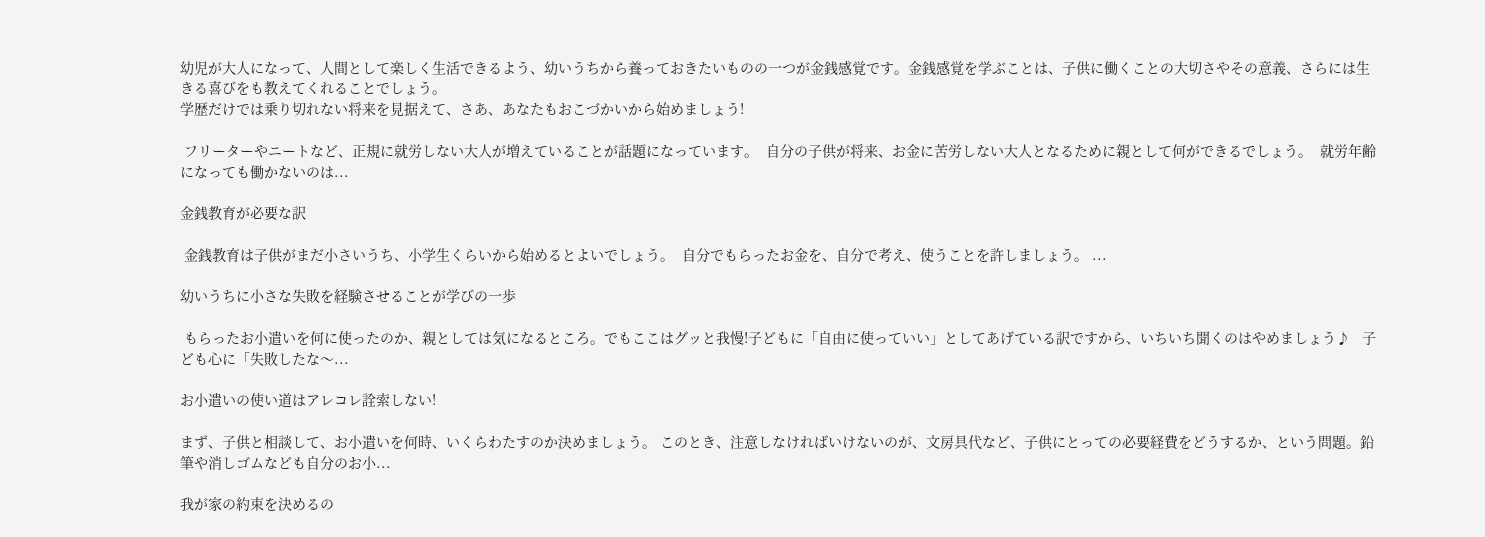幼児が大人になって、人間として楽しく生活できるよう、幼いうちから養っておきたいものの一つが金銭感覚です。金銭感覚を学ぶことは、子供に働くことの大切さやその意義、さらには生きる喜びをも教えてくれることでしょう。
学歴だけでは乗り切れない将来を見据えて、さあ、あなたもおこづかいから始めましょう!

 フリーターやニートなど、正規に就労しない大人が増えていることが話題になっています。  自分の子供が将来、お金に苦労しない大人となるために親として何ができるでしょう。  就労年齢になっても働かないのは...

金銭教育が必要な訳

 金銭教育は子供がまだ小さいうち、小学生くらいから始めるとよいでしょう。  自分でもらったお金を、自分で考え、使うことを許しましょう。 ...

幼いうちに小さな失敗を経験させることが学びの一歩

 もらったお小遣いを何に使ったのか、親としては気になるところ。でもここはグッと我慢!子どもに「自由に使っていい」としてあげている訳ですから、いちいち聞くのはやめましょう♪   子ども心に「失敗したな〜...

お小遣いの使い道はアレコレ詮索しない!

まず、子供と相談して、お小遣いを何時、いくらわたすのか決めましょう。 このとき、注意しなければいけないのが、文房具代など、子供にとっての必要経費をどうするか、という問題。鉛筆や消しゴムなども自分のお小...

我が家の約束を決めるの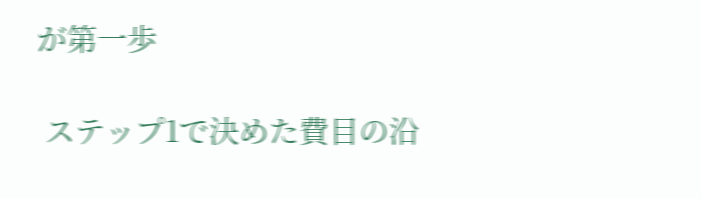が第一歩

 ステップ1で決めた費目の沿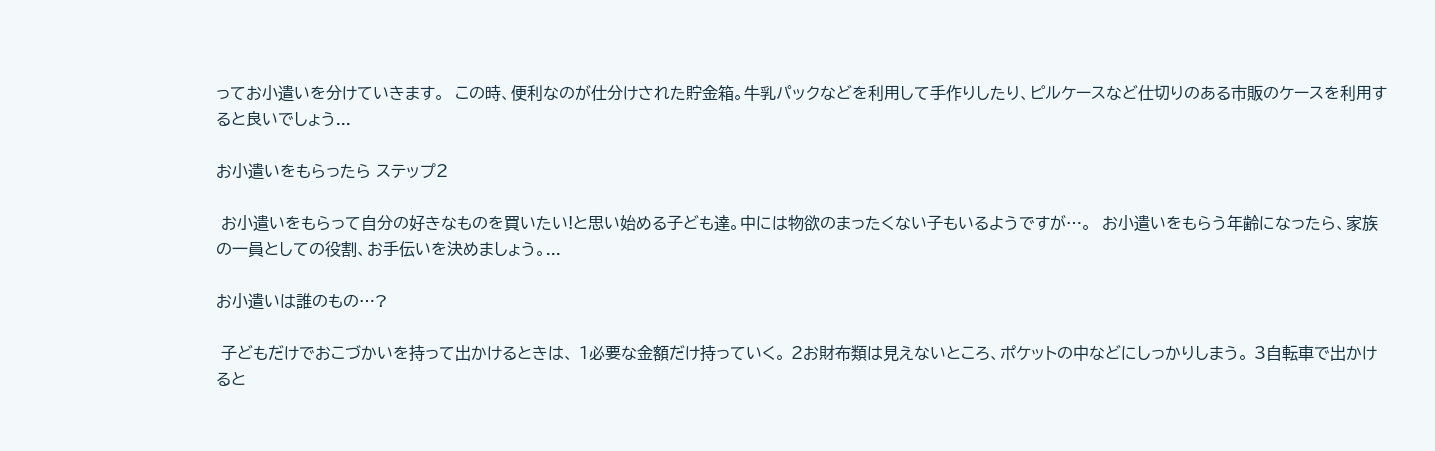ってお小遣いを分けていきます。  この時、便利なのが仕分けされた貯金箱。牛乳パックなどを利用して手作りしたり、ピルケースなど仕切りのある市販のケースを利用すると良いでしょう...

お小遣いをもらったら ステップ2

 お小遣いをもらって自分の好きなものを買いたい!と思い始める子ども達。中には物欲のまったくない子もいるようですが…。  お小遣いをもらう年齢になったら、家族の一員としての役割、お手伝いを決めましょう。...

お小遣いは誰のもの…?

 子どもだけでおこづかいを持って出かけるときは、 1必要な金額だけ持っていく。 2お財布類は見えないところ、ポケットの中などにしっかりしまう。 3自転車で出かけると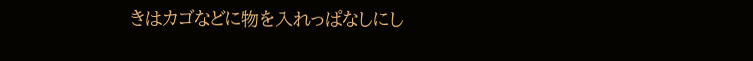きはカゴなどに物を入れっぱなしにし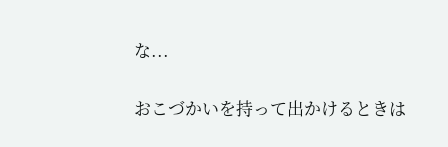な...

おこづかいを持って出かけるときは